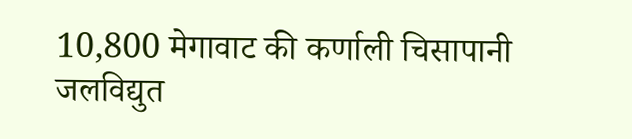10,800 मेगावाट की कर्णाली चिसापानी जलविद्युत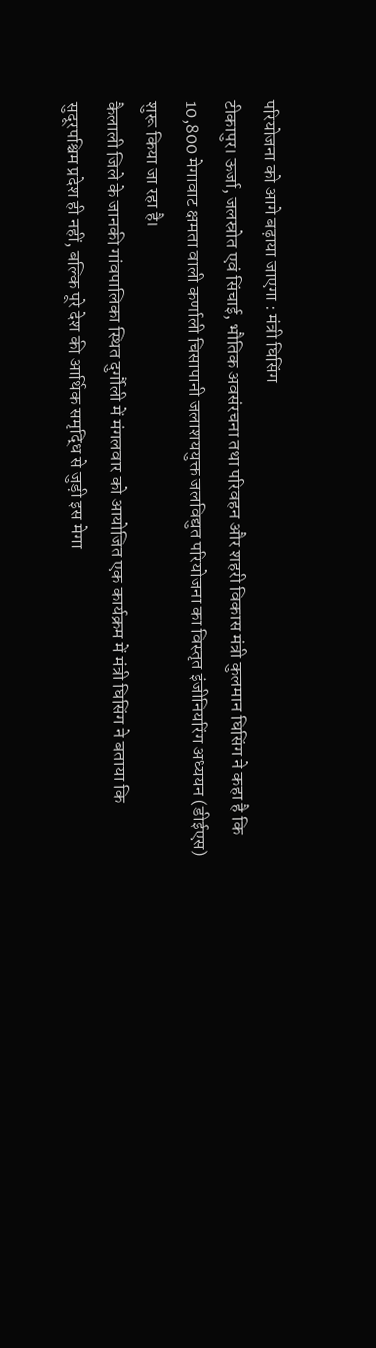परियोजना को आगे बढ़ाया जाएगा : मंत्री घिसिंग
टीकापुर। ऊर्जा, जलस्रोत एवं सिंचाई, भौतिक अवसंरचना तथा परिवहन और शहरी विकास मंत्री कुलमान घिसिंग ने कहा है कि 10,800 मेगावाट क्षमता वाली कर्णाली चिसापानी जलाशययुक्त जलविद्युत परियोजना का विस्तृत इंजीनियरिंग अध्ययन (डीईएस) शुरू किया जा रहा है।
कैलाली जिले के जानकी गांवपालिका स्थित दुर्गौली में मंगलवार को आयोजित एक कार्यक्रम में मंत्री घिसिंग ने बताया कि सुदूरपश्चिम प्रदेश ही नहीं, बल्कि पूरे देश की आर्थिक समृद्धि से जुड़ी इस मेगा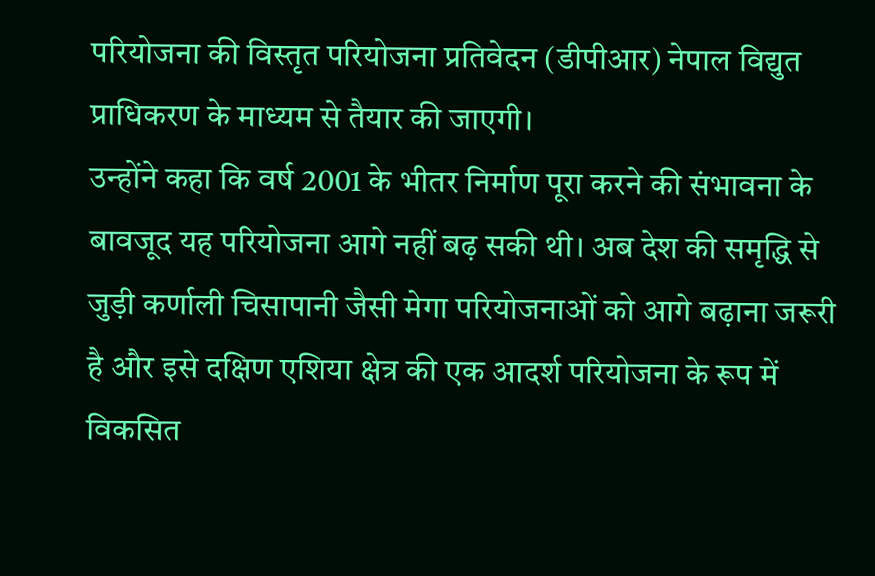परियोजना की विस्तृत परियोजना प्रतिवेदन (डीपीआर) नेपाल विद्युत प्राधिकरण के माध्यम से तैयार की जाएगी।
उन्होंने कहा कि वर्ष 2001 के भीतर निर्माण पूरा करने की संभावना के बावजूद यह परियोजना आगे नहीं बढ़ सकी थी। अब देश की समृद्धि से जुड़ी कर्णाली चिसापानी जैसी मेगा परियोजनाओं को आगे बढ़ाना जरूरी है और इसे दक्षिण एशिया क्षेत्र की एक आदर्श परियोजना के रूप में विकसित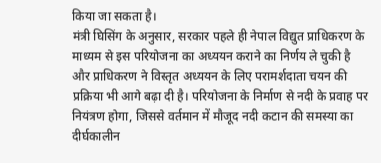किया जा सकता है।
मंत्री घिसिंग के अनुसार, सरकार पहले ही नेपाल विद्युत प्राधिकरण के माध्यम से इस परियोजना का अध्ययन कराने का निर्णय ले चुकी है और प्राधिकरण ने विस्तृत अध्ययन के लिए परामर्शदाता चयन की प्रक्रिया भी आगे बढ़ा दी है। परियोजना के निर्माण से नदी के प्रवाह पर नियंत्रण होगा, जिससे वर्तमान में मौजूद नदी कटान की समस्या का दीर्घकालीन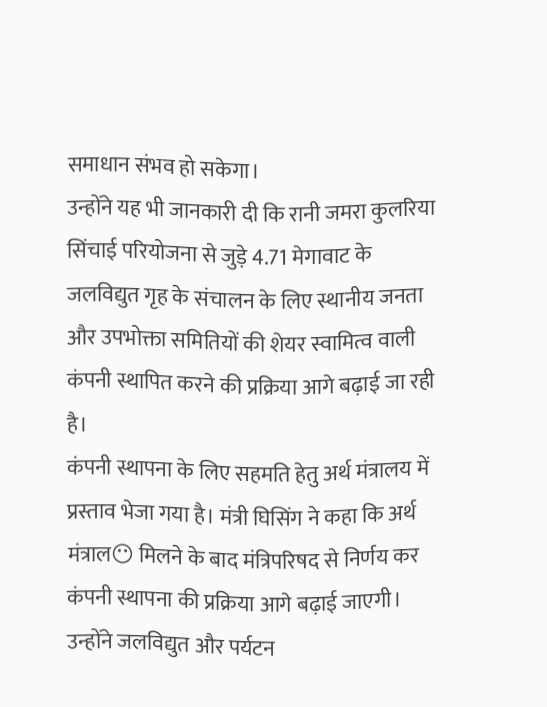समाधान संभव हो सकेगा।
उन्होंने यह भी जानकारी दी कि रानी जमरा कुलरिया सिंचाई परियोजना से जुड़े 4.71 मेगावाट के जलविद्युत गृह के संचालन के लिए स्थानीय जनता और उपभोक्ता समितियों की शेयर स्वामित्व वाली कंपनी स्थापित करने की प्रक्रिया आगे बढ़ाई जा रही है।
कंपनी स्थापना के लिए सहमति हेतु अर्थ मंत्रालय में प्रस्ताव भेजा गया है। मंत्री घिसिंग ने कहा कि अर्थ मंत्राल😶 मिलने के बाद मंत्रिपरिषद से निर्णय कर कंपनी स्थापना की प्रक्रिया आगे बढ़ाई जाएगी। उन्होंने जलविद्युत और पर्यटन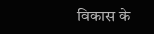विकास के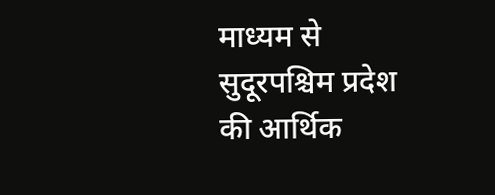माध्यम से सुदूरपश्चिम प्रदेश की आर्थिक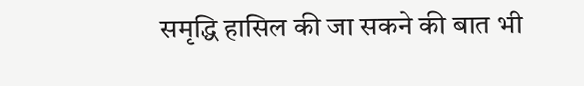समृद्धि हासिल की जा सकने की बात भी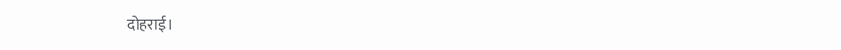दोहराई।